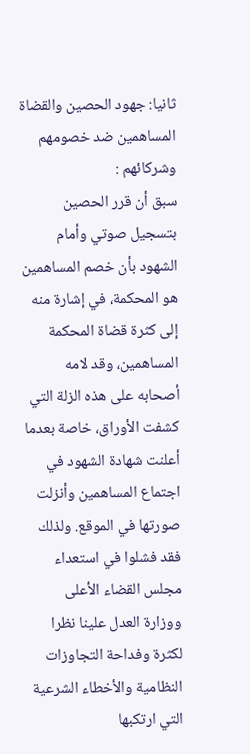ثانيا: جهود الحصين والقضاة المساهمين ضد خصومهم وشركائهم :
سبق أن قرر الحصين بتسجيل صوتي وأمام الشهود بأن خصم المساهمين هو المحكمة، في إشارة منه إلى كثرة قضاة المحكمة المساهمين، وقد لامه أصحابه على هذه الزلة التي كشفت الأوراق، خاصة بعدما أعلنت شهادة الشهود في اجتماع المساهمين وأنزلت صورتها في الموقع. ولذلك فقد فشلوا في استعداء مجلس القضاء الأعلى ووزارة العدل علينا نظرا لكثرة وفداحة التجاوزات النظامية والأخطاء الشرعية التي ارتكبها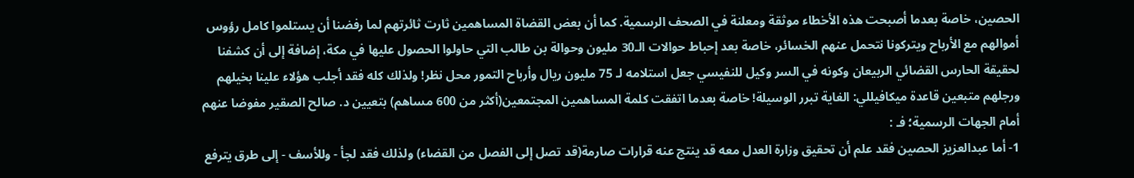الحصين، خاصة بعدما أصبحت هذه الأخطاء موثقة ومعلنة في الصحف الرسمية. كما أن بعض القضاة المساهمين ثارت ثائرتهم لما رفضنا أن يستلموا كامل رؤوس أموالهم مع الأرباح ويتركونا نتحمل عنهم الخسائر، خاصة بعد إحباط حوالات الـ30 مليون وحوالة بن طالب التي حاولوا الحصول عليها في مكة، إضافة إلى أن كشفنا لحقيقة الحارس القضائي الربيعان وكونه في السر وكيل للنفيسي جعل استلامه لـ 75 مليون ريال وأرباح التمور محل نظر! ولذلك كله فقد أجلب هؤلاء علينا بخيلهم ورجلهم متبعين قاعدة ميكافيللي: الغاية تبرر الوسيلة! خاصة بعدما اتفقت كلمة المساهمين المجتمعين(أكثر من 600 مساهم) بتعيين د. صالح الصقير مفوضا عنهم أمام الجهات الرسمية؛ فـ :
1- أما عبدالعزيز الحصين فقد علم أن تحقيق وزارة العدل معه قد ينتج عنه قرارات صارمة(قد تصل إلى الفصل من القضاء) ولذلك فقد لجأ - وللأسف - إلى طرق يترفع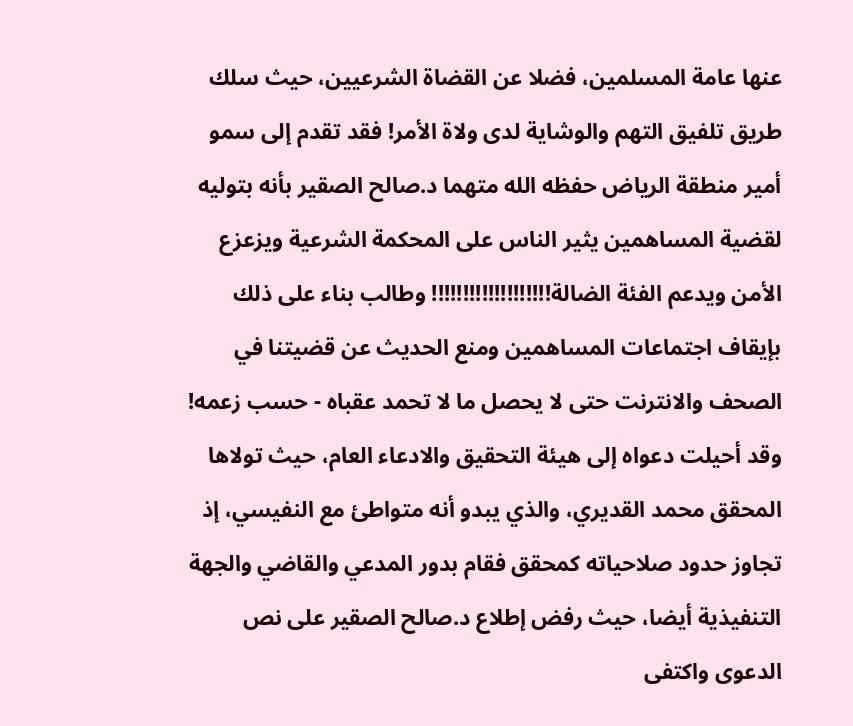عنها عامة المسلمين، فضلا عن القضاة الشرعيين، حيث سلك طريق تلفيق التهم والوشاية لدى ولاة الأمر! فقد تقدم إلى سمو أمير منطقة الرياض حفظه الله متهما د.صالح الصقير بأنه بتوليه لقضية المساهمين يثير الناس على المحكمة الشرعية ويزعزع الأمن ويدعم الفئة الضالة!!!!!!!!!!!!!!!!!!! وطالب بناء على ذلك بإيقاف اجتماعات المساهمين ومنع الحديث عن قضيتنا في الصحف والانترنت حتى لا يحصل ما لا تحمد عقباه - حسب زعمه!
وقد أحيلت دعواه إلى هيئة التحقيق والادعاء العام، حيث تولاها المحقق محمد القديري، والذي يبدو أنه متواطئ مع النفيسي، إذ تجاوز حدود صلاحياته كمحقق فقام بدور المدعي والقاضي والجهة التنفيذية أيضا، حيث رفض إطلاع د.صالح الصقير على نص الدعوى واكتفى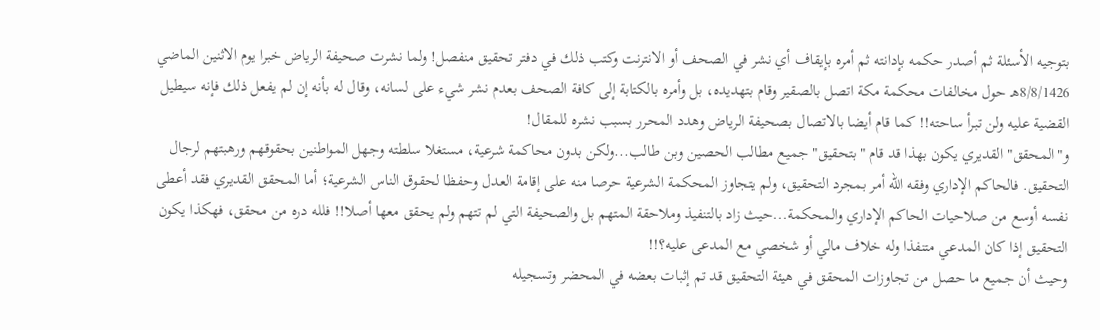بتوجيه الأسئلة ثم أصدر حكمه بإدانته ثم أمره بإيقاف أي نشر في الصحف أو الانترنت وكتب ذلك في دفتر تحقيق منفصل! ولما نشرت صحيفة الرياض خبرا يوم الاثنين الماضي 8/8/1426هـ حول مخالفات محكمة مكة اتصل بالصقير وقام بتهديده، بل وأمره بالكتابة إلى كافة الصحف بعدم نشر شيء على لسانه، وقال له بأنه إن لم يفعل ذلك فإنه سيطيل القضية عليه ولن تبرأ ساحته!! كما قام أيضا بالاتصال بصحيفة الرياض وهدد المحرر بسبب نشره للمقال!
و"المحقق" القديري يكون بهذا قد قام "بتحقيق" جميع مطالب الحصين وبن طالب...ولكن بدون محاكمة شرعية، مستغلا سلطته وجهل المواطنين بحقوقهم ورهبتهم لرجال التحقيق. فالحاكم الإداري وفقه الله أمر بمجرد التحقيق، ولم يتجاوز المحكمة الشرعية حرصا منه على إقامة العدل وحفظا لحقوق الناس الشرعية؛ أما المحقق القديري فقد أعطى نفسه أوسع من صلاحيات الحاكم الإداري والمحكمة...حيث زاد بالتنفيذ وملاحقة المتهم بل والصحيفة التي لم تتهم ولم يحقق معها أصلا!! فلله دره من محقق، فهكذا يكون التحقيق إذا كان المدعي متنفذا وله خلاف مالي أو شخصي مع المدعى عليه؟!!
وحيث أن جميع ما حصل من تجاوزات المحقق في هيئة التحقيق قد تم إثبات بعضه في المحضر وتسجيله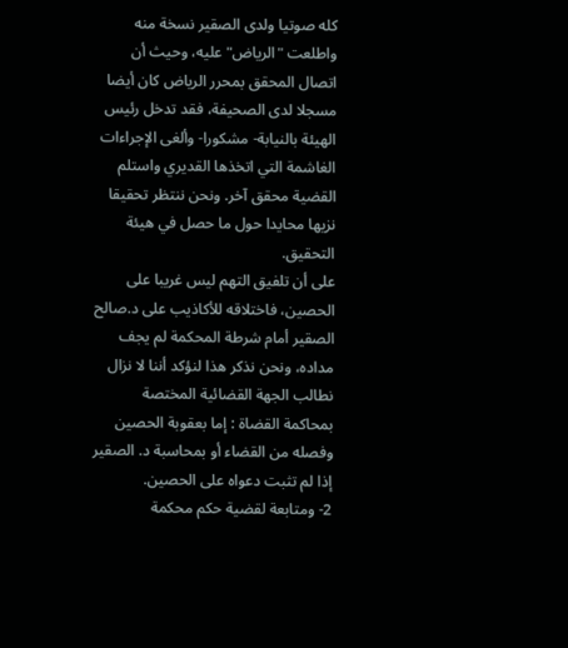كله صوتيا ولدى الصقير نسخة منه واطلعت "الرياض" عليه، وحيث أن اتصال المحقق بمحرر الرياض كان أيضا مسجلا لدى الصحيفة، فقد تدخل رئيس الهيئة بالنيابة- مشكورا- وألغى الإجراءات الغاشمة التي اتخذها القديري واستلم القضية محقق آخر. ونحن ننتظر تحقيقا نزيها محايدا حول ما حصل في هيئة التحقيق.
على أن تلفيق التهم ليس غريبا على الحصين، فاختلاقه للأكاذيب على د.صالح الصقير أمام شرطة المحكمة لم يجف مداده، ونحن نذكر هذا لنؤكد أننا لا نزال نطالب الجهة القضائية المختصة بمحاكمة القضاة : إما بعقوبة الحصين وفصله من القضاء أو بمحاسبة د. الصقير إذا لم تثبت دعواه على الحصين.
2- ومتابعة لقضية حكم محكمة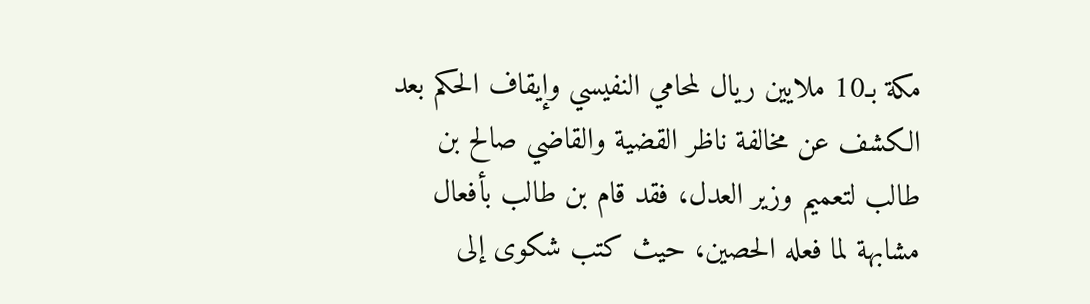مكة بـ10 ملايين ريال لمحامي النفيسي وإيقاف الحكم بعد الكشف عن مخالفة ناظر القضية والقاضي صالح بن طالب لتعميم وزير العدل، فقد قام بن طالب بأفعال مشابهة لما فعله الحصين، حيث كتب شكوى إلى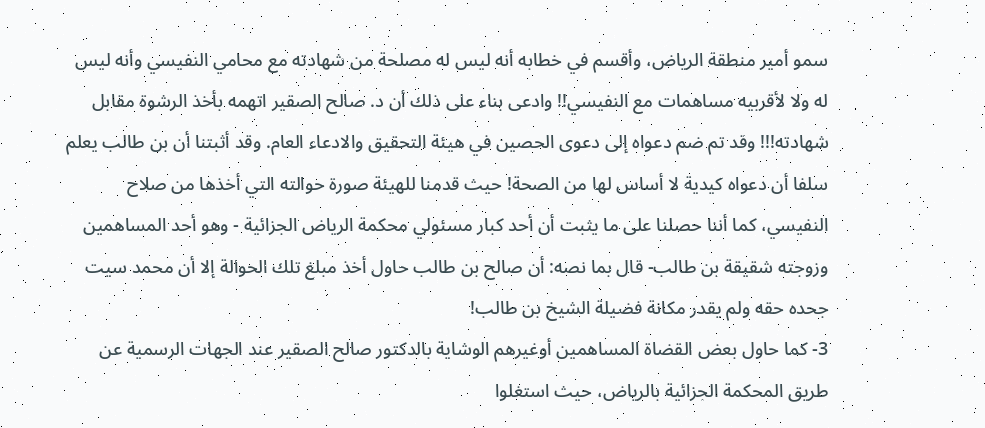سمو أمير منطقة الرياض، وأقسم في خطابه أنه ليس له مصلحة من شهادته مع محامي النفيسي وأنه ليس له ولا لأقربيه مساهمات مع النفيسي!! وادعى بناء على ذلك أن د. صالح الصقير اتهمه بأخذ الرشوة مقابل شهادته!!! وقد تم ضم دعواه إلى دعوى الحصين في هيئة التحقيق والادعاء العام. وقد أثبتنا أن بن طالب يعلم سلفا أن دعواه كيدية لا أساس لها من الصحة! حيث قدمنا للهيئة صورة حوالته التي أخذها من صلاح النفيسي، كما أننا حصلنا على ما يثبت أن أحد كبار مسئولي محكمة الرياض الجزائية - وهو أحد المساهمين وزوجته شقيقة بن طالب- قال بما نصه: أن صالح بن طالب حاول أخذ مبلغ تلك الحوالة إلا أن محمد سيت جحده حقه ولم يقدر مكانة فضيلة الشيخ بن طالب!
3- كما حاول بعض القضاة المساهمين أوغيرهم الوشاية بالدكتور صالح الصقير عند الجهات الرسمية عن طريق المحكمة الجزائية بالرياض، حيث استغلوا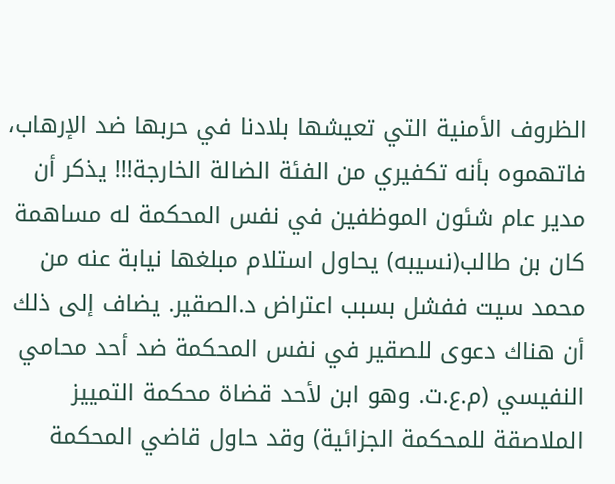الظروف الأمنية التي تعيشها بلادنا في حربها ضد الإرهاب، فاتهموه بأنه تكفيري من الفئة الضالة الخارجة!!! يذكر أن مدير عام شئون الموظفين في نفس المحكمة له مساهمة كان بن طالب(نسيبه) يحاول استلام مبلغها نيابة عنه من محمد سيت ففشل بسبب اعتراض د.الصقير. يضاف إلى ذلك أن هناك دعوى للصقير في نفس المحكمة ضد أحد محامي النفيسي (م.ع.ت. وهو ابن لأحد قضاة محكمة التمييز الملاصقة للمحكمة الجزائية) وقد حاول قاضي المحكمة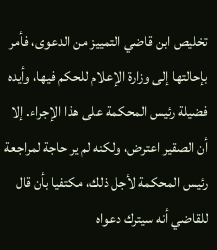تخليص ابن قاضي التمييز من الدعوى، فأمر بإحالتها إلى وزارة الإعلام للحكم فيها، وأيده فضيلة رئيس المحكمة على هذا الإجراء. إلا أن الصقير اعترض، ولكنه لم ير حاجة لمراجعة رئيس المحكمة لأجل ذلك، مكتفيا بأن قال للقاضي أنه سيترك دعواه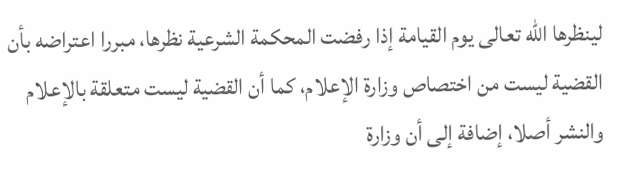لينظرها الله تعالى يوم القيامة إذا رفضت المحكمة الشرعية نظرها، مبررا اعتراضه بأن القضية ليست من اختصاص وزارة الإعلام، كما أن القضية ليست متعلقة بالإعلام والنشر أصلا، إضافة إلى أن وزارة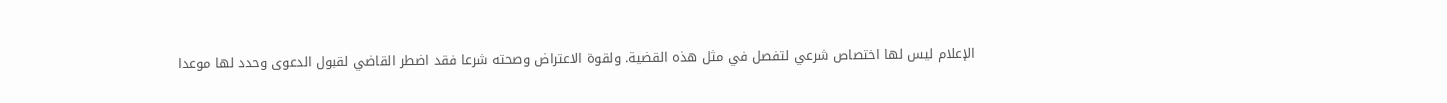الإعلام ليس لها اختصاص شرعي لتفصل في مثل هذه القضية. ولقوة الاعتراض وصحته شرعا فقد اضطر القاضي لقبول الدعوى وحدد لها موعدا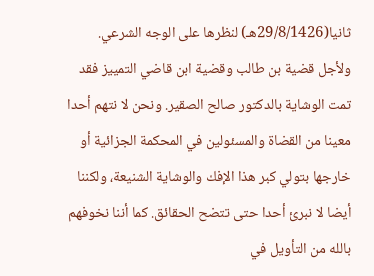ثانيا(29/8/1426هـ) لنظرها على الوجه الشرعي.
ولأجل قضية بن طالب وقضية ابن قاضي التمييز فقد تمت الوشاية بالدكتور صالح الصقير. ونحن لا نتهم أحدا معينا من القضاة والمسئولين في المحكمة الجزائية أو خارجها بتولي كبر هذا الإفك والوشاية الشنيعة، ولكننا أيضا لا نبرئ أحدا حتى تتضح الحقائق. كما أننا نخوفهم بالله من التأويل في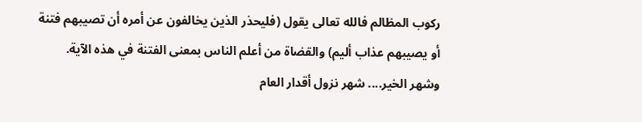ركوب المظالم فالله تعالى يقول (فليحذر الذين يخالفون عن أمره أن تصيبهم فتنة أو يصيبهم عذاب أليم) والقضاة من أعلم الناس بمعنى الفتنة في هذه الآية. وشهر الخير.... شهر نزول أقدار العام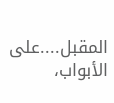المقبل....على الأبواب،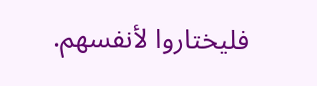فليختاروا لأنفسهم.